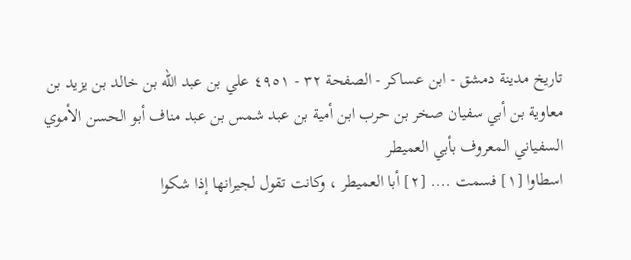تاريخ مدينة دمشق - ابن عساكر - الصفحة ٣٢ - ٤٩٥١ علي بن عبد الله بن خالد بن يزيد بن معاوية بن أبي سفيان صخر بن حرب ابن أمية بن عبد شمس بن عبد مناف أبو الحسن الأموي السفياني المعروف بأبي العميطر
اسطاوا [١] فسمت .... [٢] أبا العميطر ، وكانت تقول لجيرانها إذا شكوا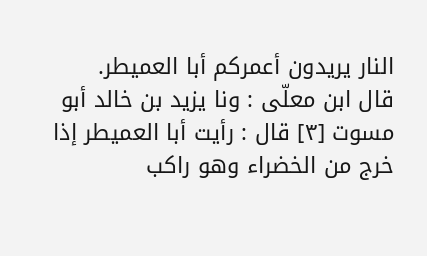النار يريدون أعمركم أبا العميطر.
قال ابن معلّى : ونا يزيد بن خالد أبو مسوت [٣] قال : رأيت أبا العميطر إذا خرج من الخضراء وهو راكب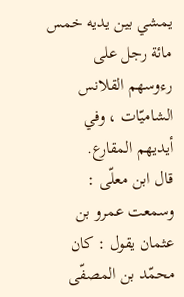يمشي بين يديه خمس مائة رجل على رءوسهم القلانس الشاميّات ، وفي أيديهم المقارع.
قال ابن معلّى : وسمعت عمرو بن عثمان يقول : كان محمّد بن المصفّى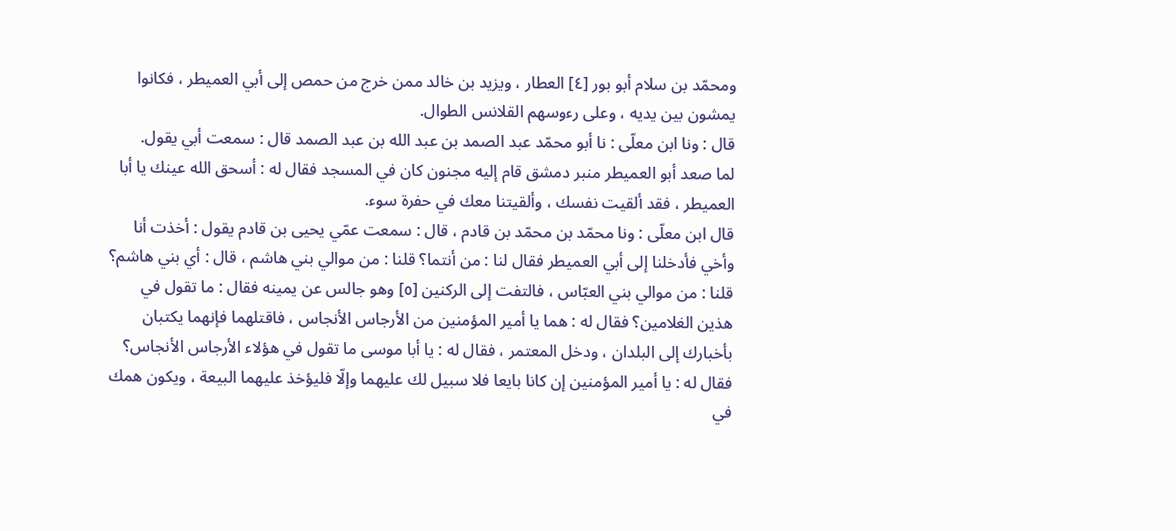ومحمّد بن سلام أبو بور [٤] العطار ، ويزيد بن خالد ممن خرج من حمص إلى أبي العميطر ، فكانوا يمشون بين يديه ، وعلى رءوسهم القلانس الطوال.
قال : ونا ابن معلّى : نا أبو محمّد عبد الصمد بن عبد الله بن عبد الصمد قال : سمعت أبي يقول.
لما صعد أبو العميطر منبر دمشق قام إليه مجنون كان في المسجد فقال له : أسحق الله عينك يا أبا العميطر ، فقد ألقيت نفسك ، وألقيتنا معك في حفرة سوء.
قال ابن معلّى : ونا محمّد بن محمّد بن قادم ، قال : سمعت عمّي يحيى بن قادم يقول : أخذت أنا وأخي فأدخلنا إلى أبي العميطر فقال لنا : من أنتما؟ قلنا : من موالي بني هاشم ، قال : أي بني هاشم؟ قلنا : من موالي بني العبّاس ، فالتفت إلى الركنين [٥] وهو جالس عن يمينه فقال : ما تقول في هذين الغلامين؟ فقال له : هما يا أمير المؤمنين من الأرجاس الأنجاس ، فاقتلهما فإنهما يكتبان بأخبارك إلى البلدان ، ودخل المعتمر ، فقال له : يا أبا موسى ما تقول في هؤلاء الأرجاس الأنجاس؟ فقال له : يا أمير المؤمنين إن كانا بايعا فلا سبيل لك عليهما وإلّا فليؤخذ عليهما البيعة ، ويكون همك في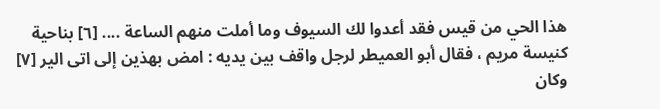هذا الحي من قيس فقد أعدوا لك السيوف وما أملت منهم الساعة .... [٦] بناحية كنيسة مريم ، فقال أبو العميطر لرجل واقف بين يديه : امض بهذين إلى اتى الير [٧] وكان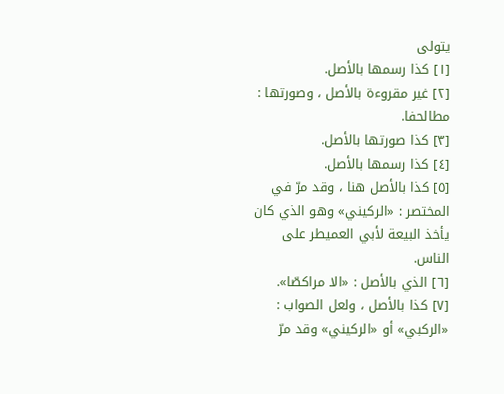يتولى
[١] كذا رسمها بالأصل.
[٢] غير مقروءة بالأصل ، وصورتها : مطالحفا.
[٣] كذا صورتها بالأصل.
[٤] كذا رسمها بالأصل.
[٥] كذا بالأصل هنا ، وقد مرّ في المختصر : «الركيني» وهو الذي كان يأخذ البيعة لأبي العميطر على الناس.
[٦] الذي بالأصل : «الا مراكصّا».
[٧] كذا بالأصل ، ولعل الصواب : «الركبي» أو «الركيني» وقد مرّ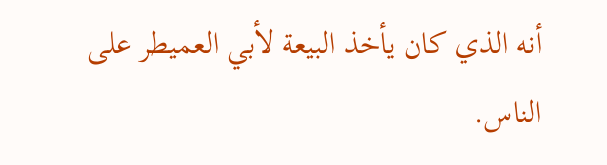أنه الذي كان يأخذ البيعة لأبي العميطر على الناس.